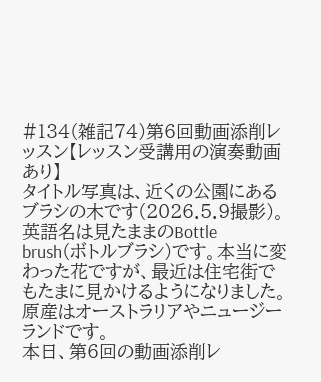#134(雑記74)第6回動画添削レッスン【レッスン受講用の演奏動画あり】
タイトル写真は、近くの公園にあるブラシの木です(2026.5.9撮影)。英語名は見たままのBottle brush(ボトルブラシ)です。本当に変わった花ですが、最近は住宅街でもたまに見かけるようになりました。原産はオーストラリアやニュージーランドです。
本日、第6回の動画添削レ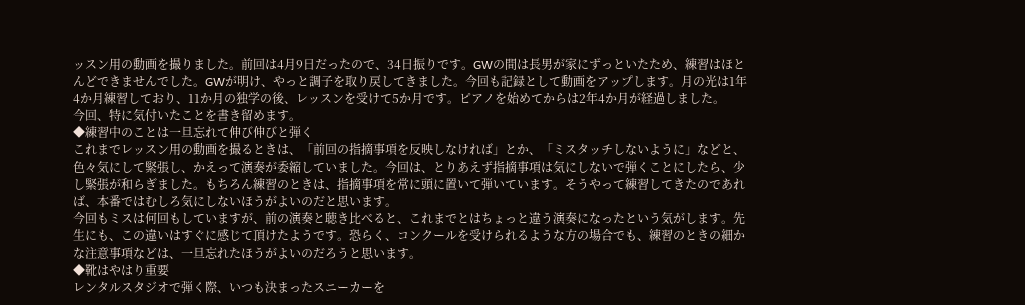ッスン用の動画を撮りました。前回は4月9日だったので、34日振りです。GWの間は長男が家にずっといたため、練習はほとんどできませんでした。GWが明け、やっと調子を取り戻してきました。今回も記録として動画をアップします。月の光は1年4か月練習しており、11か月の独学の後、レッスンを受けて5か月です。ピアノを始めてからは2年4か月が経過しました。
今回、特に気付いたことを書き留めます。
◆練習中のことは一旦忘れて伸び伸びと弾く
これまでレッスン用の動画を撮るときは、「前回の指摘事項を反映しなければ」とか、「ミスタッチしないように」などと、色々気にして緊張し、かえって演奏が委縮していました。今回は、とりあえず指摘事項は気にしないで弾くことにしたら、少し緊張が和らぎました。もちろん練習のときは、指摘事項を常に頭に置いて弾いています。そうやって練習してきたのであれば、本番ではむしろ気にしないほうがよいのだと思います。
今回もミスは何回もしていますが、前の演奏と聴き比べると、これまでとはちょっと違う演奏になったという気がします。先生にも、この違いはすぐに感じて頂けたようです。恐らく、コンクールを受けられるような方の場合でも、練習のときの細かな注意事項などは、一旦忘れたほうがよいのだろうと思います。
◆靴はやはり重要
レンタルスタジオで弾く際、いつも決まったスニーカーを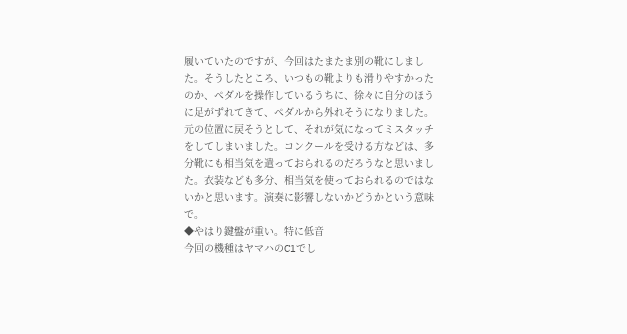履いていたのですが、今回はたまたま別の靴にしました。そうしたところ、いつもの靴よりも滑りやすかったのか、ペダルを操作しているうちに、徐々に自分のほうに足がずれてきて、ペダルから外れそうになりました。
元の位置に戻そうとして、それが気になってミスタッチをしてしまいました。コンクールを受ける方などは、多分靴にも相当気を遣っておられるのだろうなと思いました。衣装なども多分、相当気を使っておられるのではないかと思います。演奏に影響しないかどうかという意味で。
◆やはり鍵盤が重い。特に低音
今回の機種はヤマハのC1でし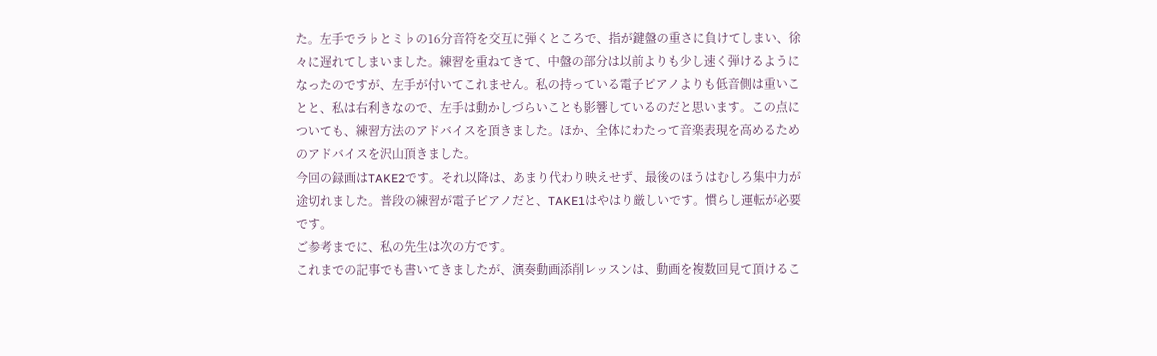た。左手でラ♭とミ♭の16分音符を交互に弾くところで、指が鍵盤の重さに負けてしまい、徐々に遅れてしまいました。練習を重ねてきて、中盤の部分は以前よりも少し速く弾けるようになったのですが、左手が付いてこれません。私の持っている電子ピアノよりも低音側は重いことと、私は右利きなので、左手は動かしづらいことも影響しているのだと思います。この点についても、練習方法のアドバイスを頂きました。ほか、全体にわたって音楽表現を高めるためのアドバイスを沢山頂きました。
今回の録画はTAKE2です。それ以降は、あまり代わり映えせず、最後のほうはむしろ集中力が途切れました。普段の練習が電子ピアノだと、TAKE1はやはり厳しいです。慣らし運転が必要です。
ご参考までに、私の先生は次の方です。
これまでの記事でも書いてきましたが、演奏動画添削レッスンは、動画を複数回見て頂けるこ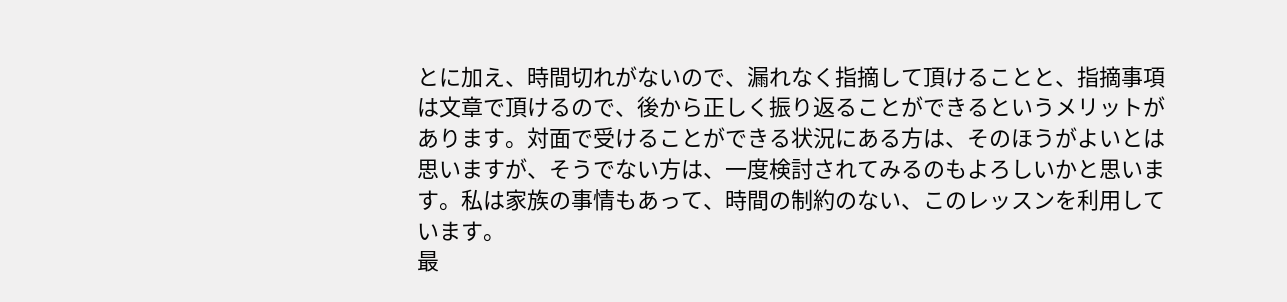とに加え、時間切れがないので、漏れなく指摘して頂けることと、指摘事項は文章で頂けるので、後から正しく振り返ることができるというメリットがあります。対面で受けることができる状況にある方は、そのほうがよいとは思いますが、そうでない方は、一度検討されてみるのもよろしいかと思います。私は家族の事情もあって、時間の制約のない、このレッスンを利用しています。
最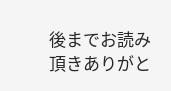後までお読み頂きありがと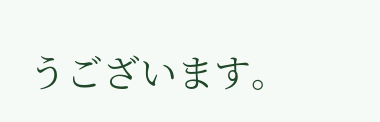うございます。